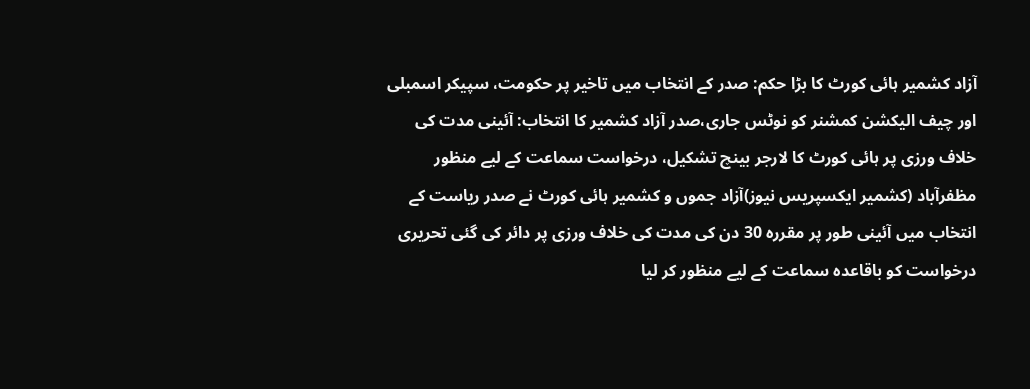آزاد کشمیر ہائی کورٹ کا بڑا حکم: صدر کے انتخاب میں تاخیر پر حکومت، سپیکر اسمبلی اور چیف الیکشن کمشنر کو نوٹس جاری،صدر آزاد کشمیر کا انتخاب: آئینی مدت کی خلاف ورزی پر ہائی کورٹ کا لارجر بینچ تشکیل، درخواست سماعت کے لیے منظور
مظفرآباد (کشمیر ایکسپریس نیوز)آزاد جموں و کشمیر ہائی کورٹ نے صدر ریاست کے انتخاب میں آئینی طور پر مقررہ 30 دن کی مدت کی خلاف ورزی پر دائر کی گئی تحریری درخواست کو باقاعدہ سماعت کے لیے منظور کر لیا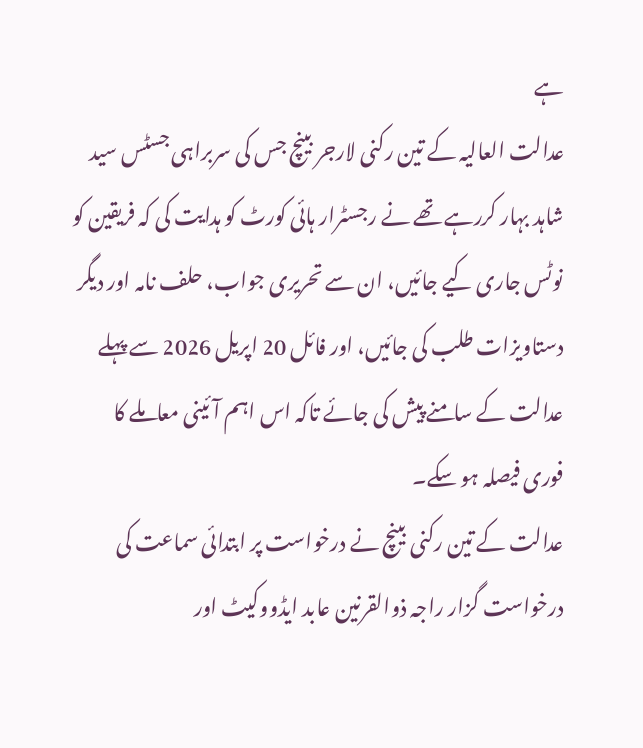ہے
عدالت العالیہ کے تین رکنی لارجر بینچ جس کی سربراہی جسٹس سید شاہد بہار کررہے تھے نے رجسٹرار ہائی کورٹ کو ہدایت کی کہ فریقین کو نوٹس جاری کیے جائیں، ان سے تحریری جواب، حلف نامہ اور دیگر دستاویزات طلب کی جائیں، اور فائل 20 اپریل 2026 سے پہلے عدالت کے سامنے پیش کی جائے تاکہ اس اہم آئینی معاملے کا فوری فیصلہ ہو سکے۔
عدالت کے تین رکنی بینچ نے درخواست پر ابتدائی سماعت کی درخواست گزار راجہ ذوالقرنین عابد ایڈووکیٹ اور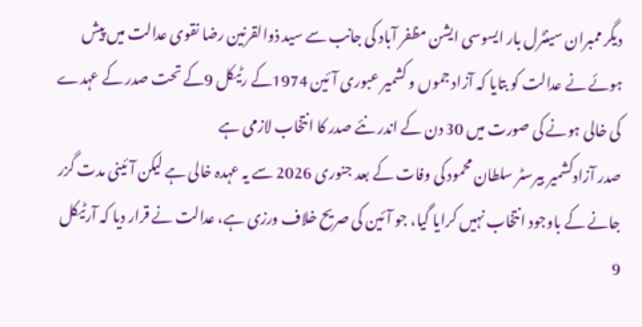دیگر ممبران سینٹرل بار ایسوسی ایشن مظفر آباد کی جانب سے سید ذوالقرنین رضا نقوی عدالت میں پیش ہوئے نے عدالت کو بتایا کہ آزاد جموں و کشمیر عبوری آئین 1974کے رٹیکل 9کے تحت صدر کے عہدے کی خالی ہونے کی صورت میں 30 دن کے اندر نئے صدر کا انتخاب لازمی ہے
صدر آزادکشمیر بیرسٹر سلطان محمود کی وفات کے بعد جنوری 2026 سے یہ عہدہ خالی ہے لیکن آئینی مدت گزر جانے کے باوجود انتخاب نہیں کرایا گیا، جو آئین کی صریح خلاف ورزی ہے، عدالت نے قرار دیا کہ آرٹیکل 9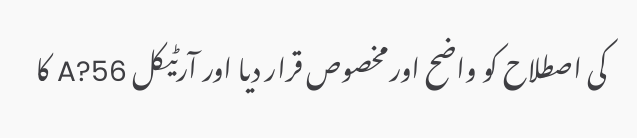کی اصطلاح کو واضح اور مخصوص قرار دیا اور آرٹیکل 56?A کا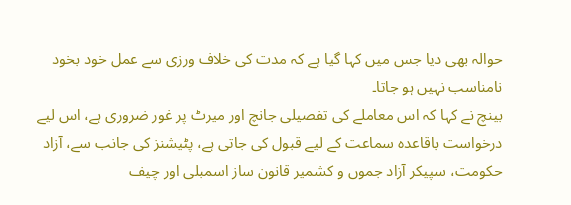حوالہ بھی دیا جس میں کہا گیا ہے کہ مدت کی خلاف ورزی سے عمل خود بخود نامناسب نہیں ہو جاتا۔
بینچ نے کہا کہ اس معاملے کی تفصیلی جانچ اور میرٹ پر غور ضروری ہے، اس لیے درخواست باقاعدہ سماعت کے لیے قبول کی جاتی ہے، پٹیشنز کی جانب سے، آزاد حکومت، سپیکر آزاد جموں و کشمیر قانون ساز اسمبلی اور چیف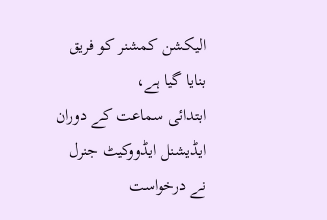الیکشن کمشنر کو فریق بنایا گیا ہے،
ابتدائی سماعت کے دوران ایڈیشنل ایڈووکیٹ جنرل نے درخواست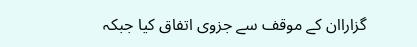گزاراان کے موقف سے جزوی اتفاق کیا جبکہ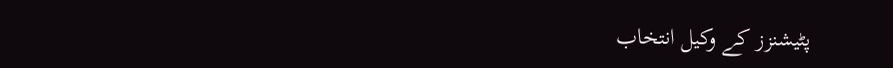پٹیشنزز کے وکیل انتخاب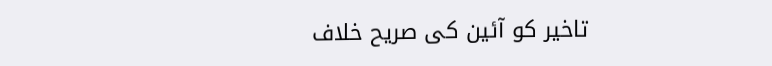تاخیر کو آئین کی صریح خلاف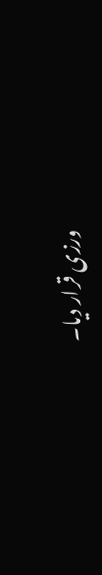ورزی قرار دیا۔